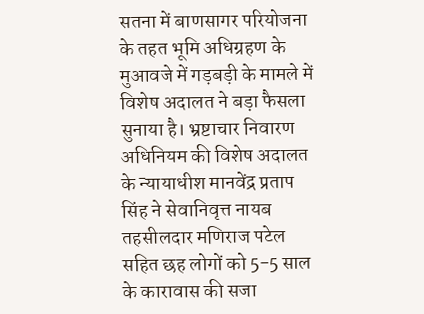सतना में बाणसागर परियोजना के तहत भूमि अधिग्रहण के मुआवजे में गड़बड़ी के मामले में विशेष अदालत ने बड़ा फैसला सुनाया है। भ्रष्टाचार निवारण अधिनियम की विशेष अदालत के न्यायाधीश मानवेंद्र प्रताप सिंह ने सेवानिवृत्त नायब तहसीलदार मणिराज पटेल सहित छह लोगों को 5-5 साल के कारावास की सजा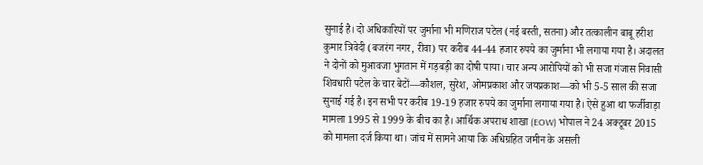सुनाई है। दो अधिकारियों पर जुर्माना भी मणिराज पटेल (नई बस्ती, सतना) और तत्कालीन बाबू हरीश कुमार त्रिवेदी (बजरंग नगर, रीवा) पर करीब 44-44 हजार रुपये का जुर्माना भी लगाया गया है। अदालत ने दोनों को मुआवजा भुगतान में गड़बड़ी का दोषी पाया। चार अन्य आरोपियों को भी सजा गंजास निवासी शिवधारी पटेल के चार बेटों—कौशल, सुरेश, ओमप्रकाश और जयप्रकाश—को भी 5-5 साल की सजा सुनाई गई है। इन सभी पर करीब 19-19 हजार रुपये का जुर्माना लगाया गया है। ऐसे हुआ था फर्जीवाड़ा मामला 1995 से 1999 के बीच का है। आर्थिक अपराध शाखा (EOW) भोपाल ने 24 अक्टूबर 2015 को मामला दर्ज किया था। जांच में सामने आया कि अधिग्रहित जमीन के असली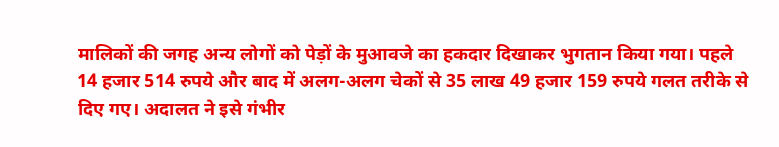मालिकों की जगह अन्य लोगों को पेड़ों के मुआवजे का हकदार दिखाकर भुगतान किया गया। पहले 14 हजार 514 रुपये और बाद में अलग-अलग चेकों से 35 लाख 49 हजार 159 रुपये गलत तरीके से दिए गए। अदालत ने इसे गंभीर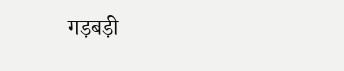गड़बड़ी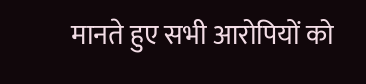मानते हुए सभी आरोपियों को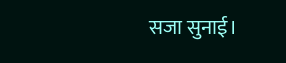सजा सुनाई।